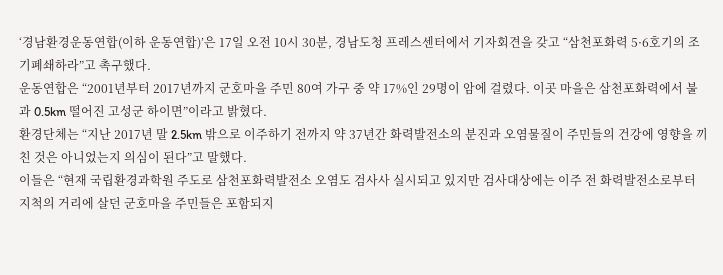‘경남환경운동연합(이하 운동연합)’은 17일 오전 10시 30분, 경남도청 프레스센터에서 기자회견을 갖고 “삼천포화력 5·6호기의 조기폐쇄하라”고 촉구했다.
운동연합은 “2001년부터 2017년까지 군호마을 주민 80여 가구 중 약 17%인 29명이 암에 걸렸다. 이곳 마을은 삼천포화력에서 불과 0.5km 떨어진 고성군 하이면”이라고 밝혔다.
환경단체는 “지난 2017년 말 2.5km 밖으로 이주하기 전까지 약 37년간 화력발전소의 분진과 오염물질이 주민들의 건강에 영향을 끼친 것은 아니었는지 의심이 된다”고 말했다.
이들은 “현재 국립환경과학원 주도로 삼천포화력발전소 오염도 검사사 실시되고 있지만 검사대상에는 이주 전 화력발전소로부터 지척의 거리에 살던 군호마을 주민들은 포함되지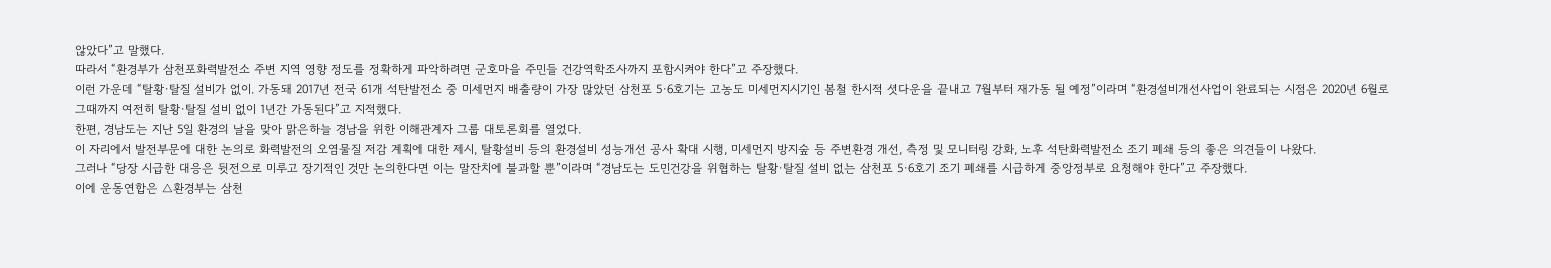않았다”고 말했다.
따라서 “환경부가 삼천포화력발전소 주변 지역 영향 정도를 정확하게 파악하려면 군호마을 주민들 건강역학조사까지 포함시켜야 한다”고 주장했다.
이런 가운데 “탈황·탈질 설비가 없이. 가동돼 2017년 전국 61개 석탄발전소 중 미세먼지 배출량이 가장 많았던 삼천포 5·6호기는 고농도 미세먼지시기인 봄철 한시적 셧다운을 끝내고 7월부터 재가동 될 예정”이라며 “환경설비개선사업이 완료되는 시점은 2020년 6월로 그때까지 여전히 탈황·탈질 설비 없이 1년간 가동된다”고 지적했다.
한편, 경남도는 지난 5일 환경의 날을 맞아 맑은하늘 경남을 위한 이해관계자 그룹 대토론회를 열었다.
이 자리에서 발전부문에 대한 논의로 화력발전의 오염물질 저감 계획에 대한 제시, 탈황설비 등의 환경설비 성능개선 공사 확대 시행, 미세먼지 방지숲 등 주변환경 개선, 측정 및 모니터링 강화, 노후 석탄화력발전소 조기 폐쇄 등의 좋은 의견들이 나왔다.
그러나 “당장 시급한 대응은 뒷전으로 미루고 장기적인 것만 논의한다면 이는 말잔치에 불과할 뿐”이라며 “경남도는 도민건강을 위협하는 탈황·탈질 설비 없는 삼천포 5·6호기 조기 폐쇄를 시급하게 중앙정부로 요청해야 한다”고 주장했다.
이에 운동연합은 △환경부는 삼천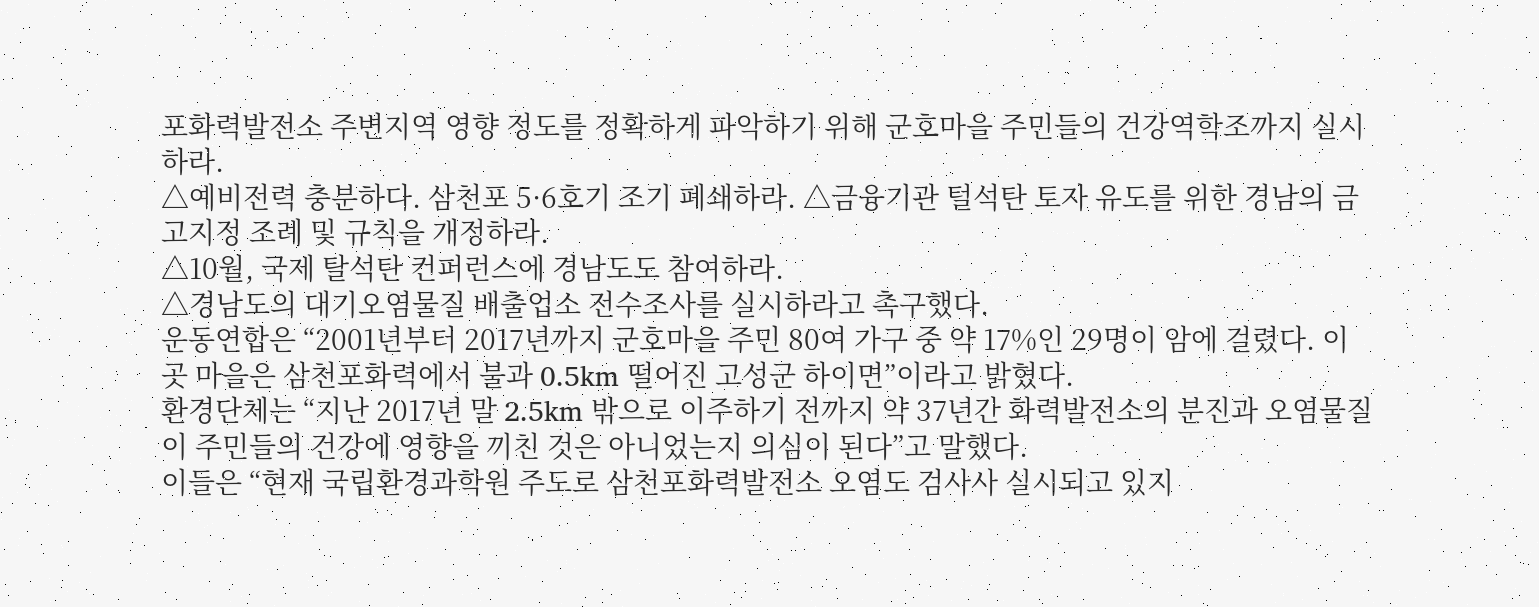포화력발전소 주변지역 영향 정도를 정확하게 파악하기 위해 군호마을 주민들의 건강역학조까지 실시하라.
△예비전력 충분하다. 삼천포 5·6호기 조기 폐쇄하라. △금융기관 털석탄 토자 유도를 위한 경남의 금고지정 조례 및 규칙을 개정하라.
△10월, 국제 탈석탄 컨퍼런스에 경남도도 참여하라.
△경남도의 대기오염물질 배출업소 전수조사를 실시하라고 촉구했다.
운동연합은 “2001년부터 2017년까지 군호마을 주민 80여 가구 중 약 17%인 29명이 암에 걸렸다. 이곳 마을은 삼천포화력에서 불과 0.5km 떨어진 고성군 하이면”이라고 밝혔다.
환경단체는 “지난 2017년 말 2.5km 밖으로 이주하기 전까지 약 37년간 화력발전소의 분진과 오염물질이 주민들의 건강에 영향을 끼친 것은 아니었는지 의심이 된다”고 말했다.
이들은 “현재 국립환경과학원 주도로 삼천포화력발전소 오염도 검사사 실시되고 있지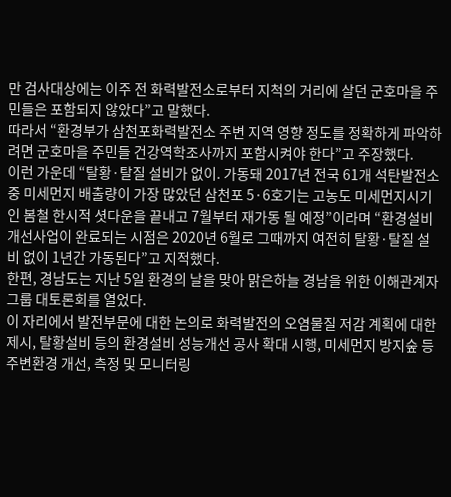만 검사대상에는 이주 전 화력발전소로부터 지척의 거리에 살던 군호마을 주민들은 포함되지 않았다”고 말했다.
따라서 “환경부가 삼천포화력발전소 주변 지역 영향 정도를 정확하게 파악하려면 군호마을 주민들 건강역학조사까지 포함시켜야 한다”고 주장했다.
이런 가운데 “탈황·탈질 설비가 없이. 가동돼 2017년 전국 61개 석탄발전소 중 미세먼지 배출량이 가장 많았던 삼천포 5·6호기는 고농도 미세먼지시기인 봄철 한시적 셧다운을 끝내고 7월부터 재가동 될 예정”이라며 “환경설비개선사업이 완료되는 시점은 2020년 6월로 그때까지 여전히 탈황·탈질 설비 없이 1년간 가동된다”고 지적했다.
한편, 경남도는 지난 5일 환경의 날을 맞아 맑은하늘 경남을 위한 이해관계자 그룹 대토론회를 열었다.
이 자리에서 발전부문에 대한 논의로 화력발전의 오염물질 저감 계획에 대한 제시, 탈황설비 등의 환경설비 성능개선 공사 확대 시행, 미세먼지 방지숲 등 주변환경 개선, 측정 및 모니터링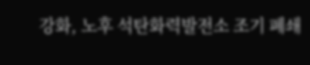강화, 노후 석탄화력발전소 조기 폐쇄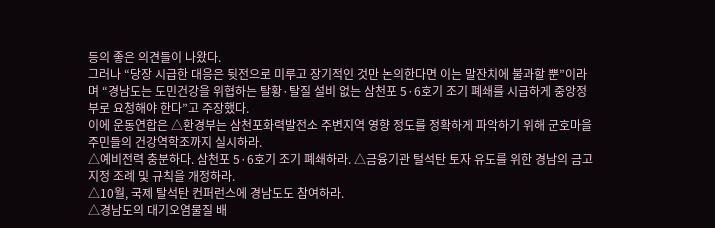등의 좋은 의견들이 나왔다.
그러나 “당장 시급한 대응은 뒷전으로 미루고 장기적인 것만 논의한다면 이는 말잔치에 불과할 뿐”이라며 “경남도는 도민건강을 위협하는 탈황·탈질 설비 없는 삼천포 5·6호기 조기 폐쇄를 시급하게 중앙정부로 요청해야 한다”고 주장했다.
이에 운동연합은 △환경부는 삼천포화력발전소 주변지역 영향 정도를 정확하게 파악하기 위해 군호마을 주민들의 건강역학조까지 실시하라.
△예비전력 충분하다. 삼천포 5·6호기 조기 폐쇄하라. △금융기관 털석탄 토자 유도를 위한 경남의 금고지정 조례 및 규칙을 개정하라.
△10월, 국제 탈석탄 컨퍼런스에 경남도도 참여하라.
△경남도의 대기오염물질 배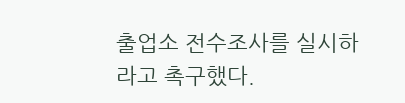출업소 전수조사를 실시하라고 촉구했다.